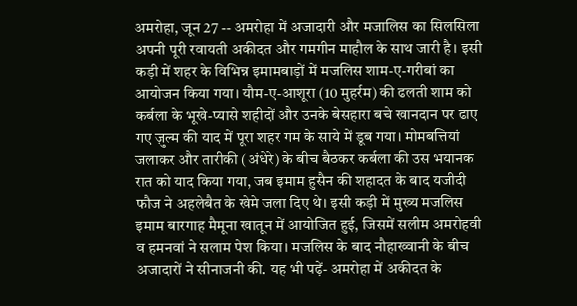अमरोहा, जून 27 -- अमरोहा में अजादारी और मजालिस का सिलसिला अपनी पूरी रवायती अकीदत और गमगीन माहौल के साथ जारी है। इसी कड़ी में शहर के विभिन्न इमामबाड़ों में मजलिस शाम-ए-गरीबां का आयोजन किया गया। यौम-ए-आशूरा (10 मुहर्रम) की ढलती शाम को कर्बला के भूखे-प्यासे शहीदों और उनके बेसहारा बचे खानदान पर ढाए गए ज़ुल्म की याद में पूरा शहर गम के साये में डूब गया। मोमबत्तियां जलाकर और तारीकी (अंधेरे) के बीच बैठकर कर्बला की उस भयानक रात को याद किया गया, जब इमाम हुसैन की शहादत के बाद यजीदी फौज ने अहलेबैत के खेमे जला दिए थे। इसी कड़ी में मुख्य मजलिस इमाम बारगाह मैमूना खातून में आयोजित हुई, जिसमें सलीम अमरोहवी व हमनवां ने सलाम पेश किया। मजलिस के बाद नौहाख्वानी के बीच अजादारों ने सीनाजनी की. यह भी पढ़ें- अमरोहा में अकीदत के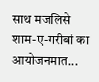साथ मजलिसे शाम-ए-गरीबां का आयोजनमात...